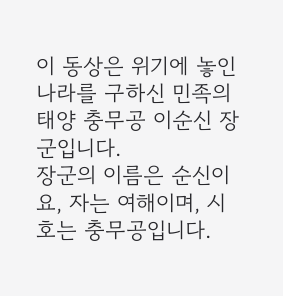이 동상은 위기에 놓인 나라를 구하신 민족의 태양 충무공 이순신 장군입니다.
장군의 이름은 순신이요, 자는 여해이며, 시호는 충무공입니다.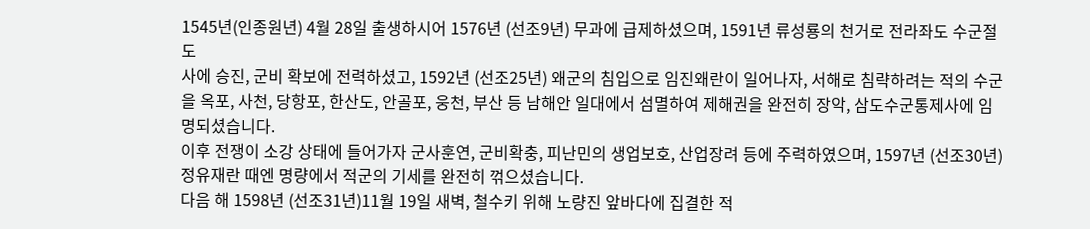1545년(인종원년) 4월 28일 출생하시어 1576년 (선조9년) 무과에 급제하셨으며, 1591년 류성룡의 천거로 전라좌도 수군절도
사에 승진, 군비 확보에 전력하셨고, 1592년 (선조25년) 왜군의 침입으로 임진왜란이 일어나자, 서해로 침략하려는 적의 수군을 옥포, 사천, 당항포, 한산도, 안골포, 웅천, 부산 등 남해안 일대에서 섬멸하여 제해권을 완전히 장악, 삼도수군통제사에 임명되셨습니다.
이후 전쟁이 소강 상태에 들어가자 군사훈연, 군비확충, 피난민의 생업보호, 산업장려 등에 주력하였으며, 1597년 (선조30년)
정유재란 때엔 명량에서 적군의 기세를 완전히 꺾으셨습니다.
다음 해 1598년 (선조31년)11월 19일 새벽, 철수키 위해 노량진 앞바다에 집결한 적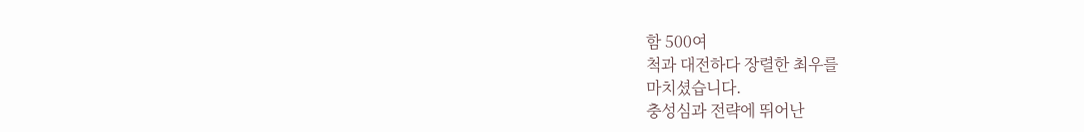함 500여
척과 대전하다 장렬한 최우를
마치셨습니다.
충성심과 전략에 뛰어난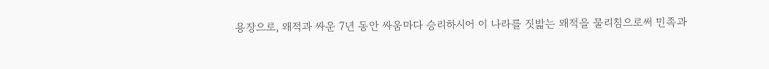용장으로, 왜적과 싸운 7년 동안 싸움마다 승리하시어 이 나라를 짓밟는 왜적을 물리침으로써 민족과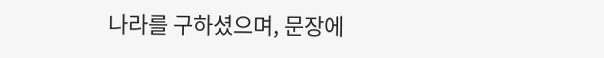나라를 구하셨으며, 문장에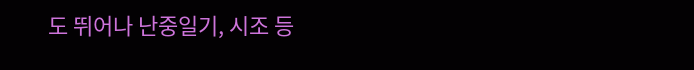도 뛰어나 난중일기, 시조 등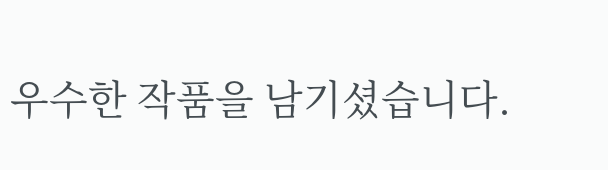우수한 작품을 남기셨습니다.